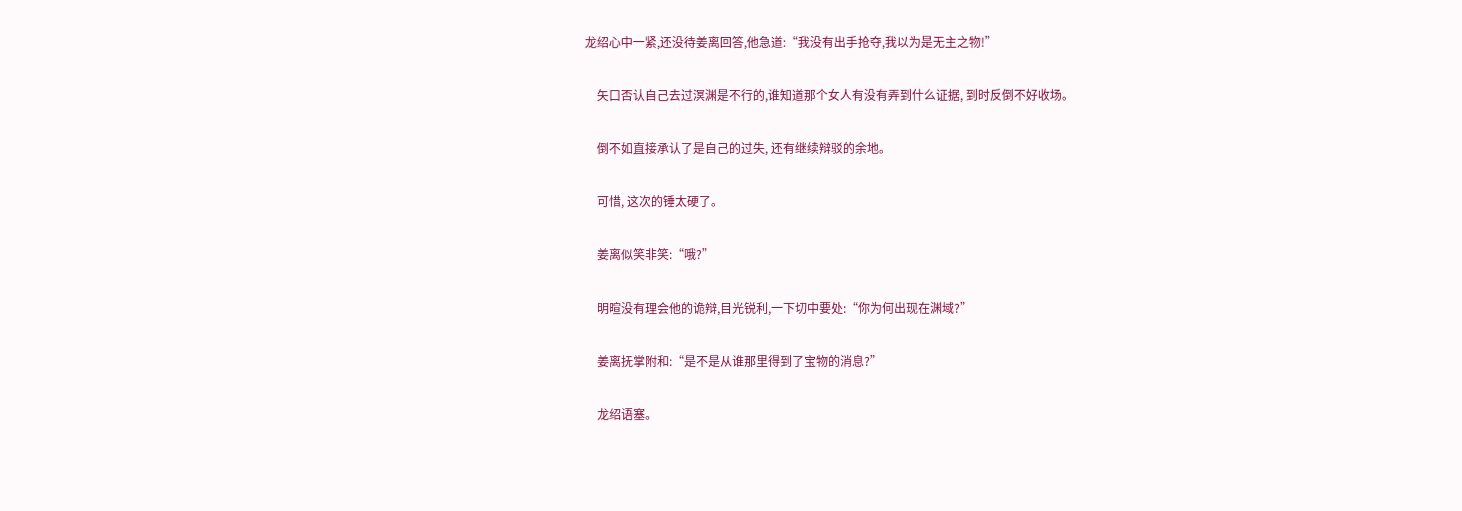龙绍心中一紧,还没待姜离回答,他急道:“我没有出手抢夺,我以为是无主之物!”

    矢口否认自己去过溟渊是不行的,谁知道那个女人有没有弄到什么证据, 到时反倒不好收场。

    倒不如直接承认了是自己的过失, 还有继续辩驳的余地。

    可惜, 这次的锤太硬了。

    姜离似笑非笑:“哦?”

    明暄没有理会他的诡辩,目光锐利,一下切中要处:“你为何出现在渊域?”

    姜离抚掌附和:“是不是从谁那里得到了宝物的消息?”

    龙绍语塞。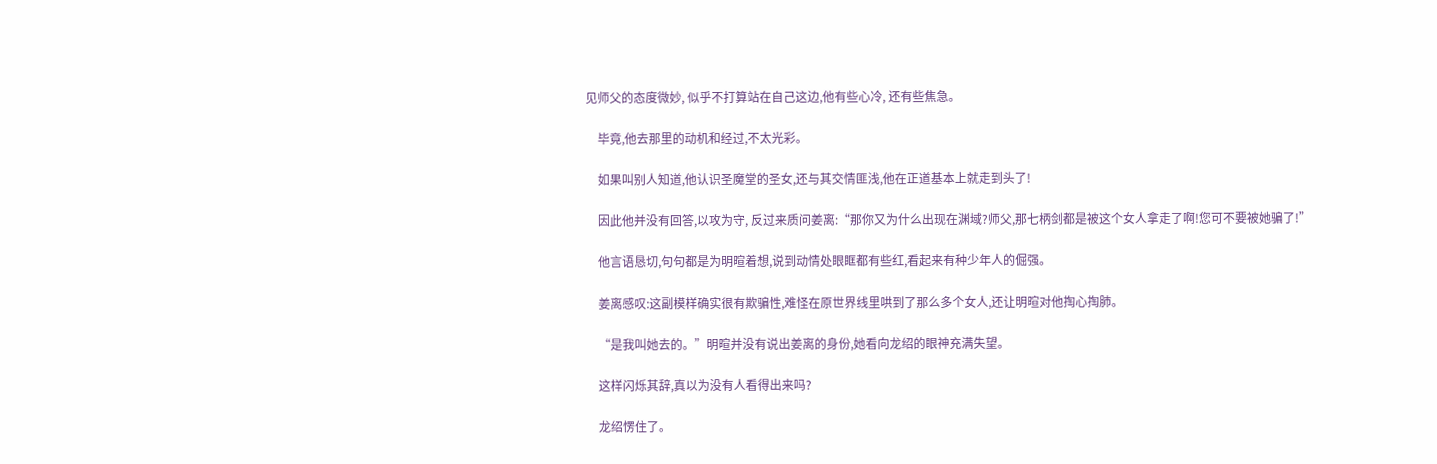见师父的态度微妙, 似乎不打算站在自己这边,他有些心冷, 还有些焦急。

    毕竟,他去那里的动机和经过,不太光彩。

    如果叫别人知道,他认识圣魔堂的圣女,还与其交情匪浅,他在正道基本上就走到头了!

    因此他并没有回答,以攻为守, 反过来质问姜离:“那你又为什么出现在渊域?师父,那七柄剑都是被这个女人拿走了啊!您可不要被她骗了!”

    他言语恳切,句句都是为明暄着想,说到动情处眼眶都有些红,看起来有种少年人的倔强。

    姜离感叹:这副模样确实很有欺骗性,难怪在原世界线里哄到了那么多个女人,还让明暄对他掏心掏肺。

    “是我叫她去的。”明暄并没有说出姜离的身份,她看向龙绍的眼神充满失望。

    这样闪烁其辞,真以为没有人看得出来吗?

    龙绍愣住了。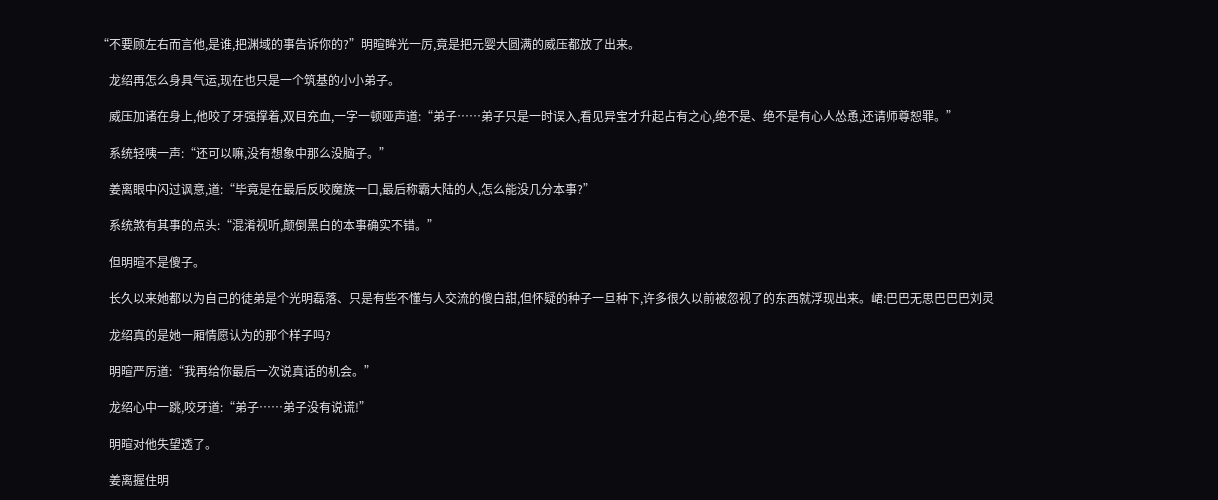“不要顾左右而言他,是谁,把渊域的事告诉你的?”明暄眸光一厉,竟是把元婴大圆满的威压都放了出来。

    龙绍再怎么身具气运,现在也只是一个筑基的小小弟子。

    威压加诸在身上,他咬了牙强撑着,双目充血,一字一顿哑声道:“弟子……弟子只是一时误入,看见异宝才升起占有之心,绝不是、绝不是有心人怂恿,还请师尊恕罪。”

    系统轻咦一声:“还可以嘛,没有想象中那么没脑子。”

    姜离眼中闪过讽意,道:“毕竟是在最后反咬魔族一口,最后称霸大陆的人,怎么能没几分本事?”

    系统煞有其事的点头:“混淆视听,颠倒黑白的本事确实不错。”

    但明暄不是傻子。

    长久以来她都以为自己的徒弟是个光明磊落、只是有些不懂与人交流的傻白甜,但怀疑的种子一旦种下,许多很久以前被忽视了的东西就浮现出来。峮:巴巴无思巴巴巴刘灵

    龙绍真的是她一厢情愿认为的那个样子吗?

    明暄严厉道:“我再给你最后一次说真话的机会。”

    龙绍心中一跳,咬牙道:“弟子……弟子没有说谎!”

    明暄对他失望透了。

    姜离握住明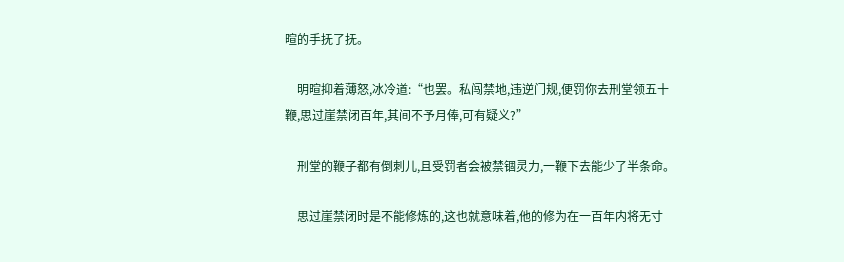暄的手抚了抚。

    明暄抑着薄怒,冰冷道:“也罢。私闯禁地,违逆门规,便罚你去刑堂领五十鞭,思过崖禁闭百年,其间不予月俸,可有疑义?”

    刑堂的鞭子都有倒刺儿,且受罚者会被禁锢灵力,一鞭下去能少了半条命。

    思过崖禁闭时是不能修炼的,这也就意味着,他的修为在一百年内将无寸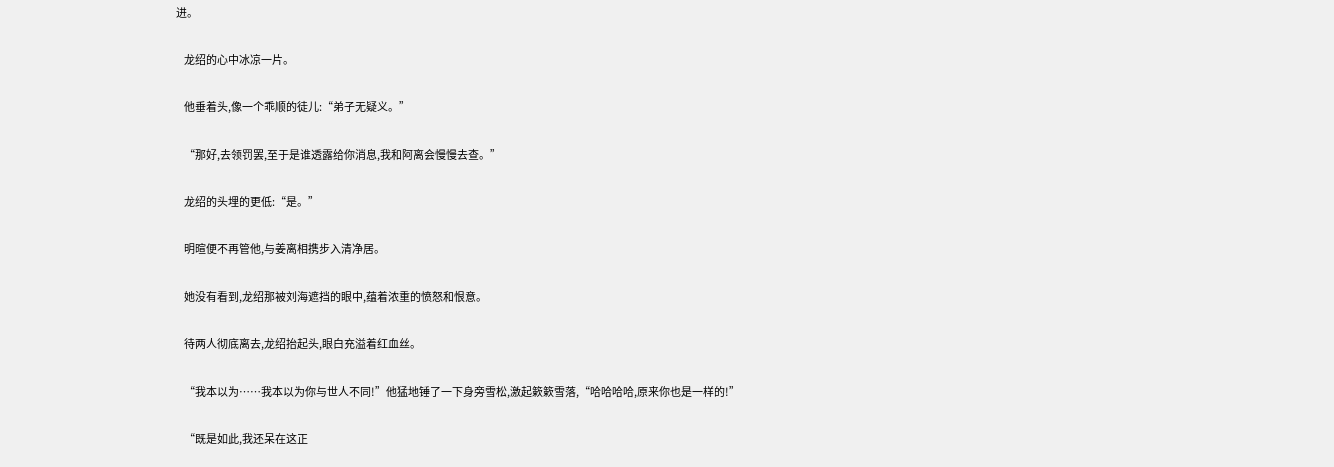进。

    龙绍的心中冰凉一片。

    他垂着头,像一个乖顺的徒儿:“弟子无疑义。”

    “那好,去领罚罢,至于是谁透露给你消息,我和阿离会慢慢去查。”

    龙绍的头埋的更低:“是。”

    明暄便不再管他,与姜离相携步入清净居。

    她没有看到,龙绍那被刘海遮挡的眼中,蕴着浓重的愤怒和恨意。

    待两人彻底离去,龙绍抬起头,眼白充溢着红血丝。

    “我本以为……我本以为你与世人不同!”他猛地锤了一下身旁雪松,激起簌簌雪落,“哈哈哈哈,原来你也是一样的!”

    “既是如此,我还呆在这正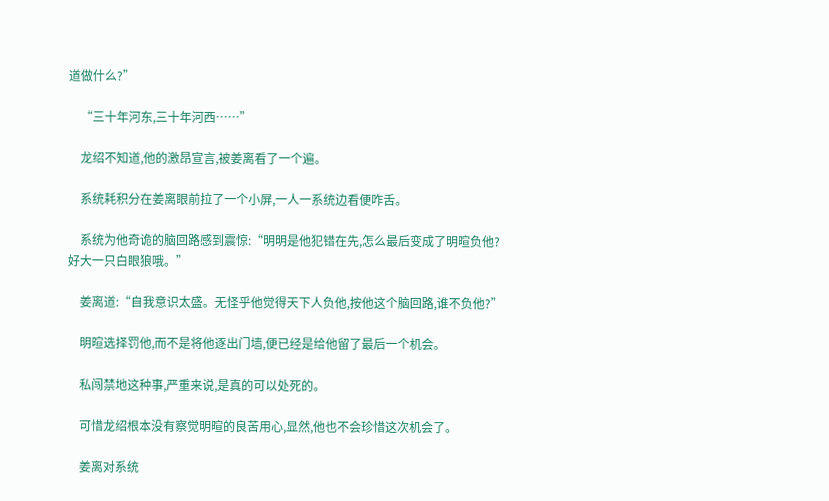道做什么?”

    “三十年河东,三十年河西……”

    龙绍不知道,他的激昂宣言,被姜离看了一个遍。

    系统耗积分在姜离眼前拉了一个小屏,一人一系统边看便咋舌。

    系统为他奇诡的脑回路感到震惊:“明明是他犯错在先,怎么最后变成了明暄负他?好大一只白眼狼哦。”

    姜离道:“自我意识太盛。无怪乎他觉得天下人负他,按他这个脑回路,谁不负他?”

    明暄选择罚他,而不是将他逐出门墙,便已经是给他留了最后一个机会。

    私闯禁地这种事,严重来说,是真的可以处死的。

    可惜龙绍根本没有察觉明暄的良苦用心,显然,他也不会珍惜这次机会了。

    姜离对系统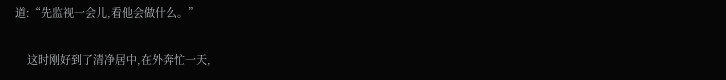道:“先监视一会儿,看他会做什么。”

    这时刚好到了清净居中,在外奔忙一天,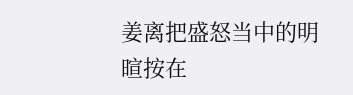姜离把盛怒当中的明暄按在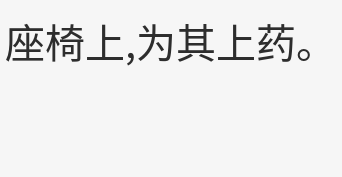座椅上,为其上药。